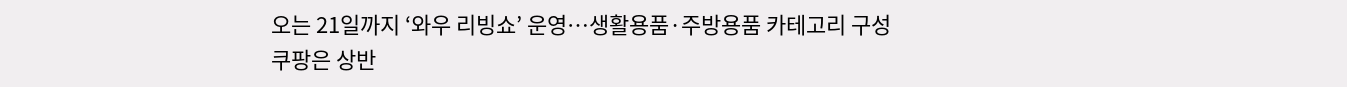오는 21일까지 ‘와우 리빙쇼’ 운영…생활용품·주방용품 카테고리 구성
쿠팡은 상반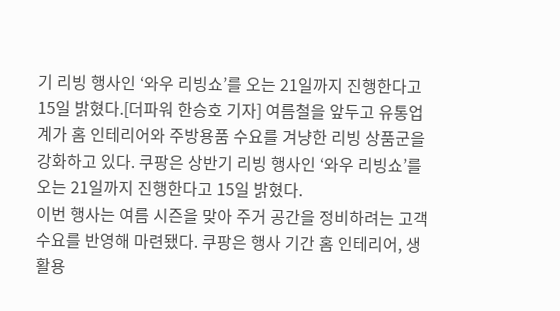기 리빙 행사인 ‘와우 리빙쇼’를 오는 21일까지 진행한다고 15일 밝혔다.[더파워 한승호 기자] 여름철을 앞두고 유통업계가 홈 인테리어와 주방용품 수요를 겨냥한 리빙 상품군을 강화하고 있다. 쿠팡은 상반기 리빙 행사인 ‘와우 리빙쇼’를 오는 21일까지 진행한다고 15일 밝혔다.
이번 행사는 여름 시즌을 맞아 주거 공간을 정비하려는 고객 수요를 반영해 마련됐다. 쿠팡은 행사 기간 홈 인테리어, 생활용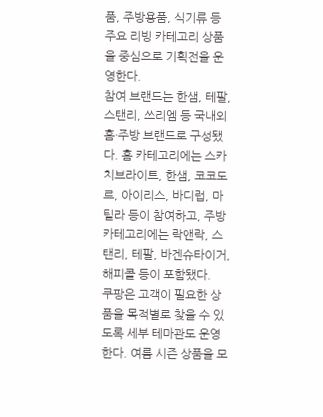품, 주방용품, 식기류 등 주요 리빙 카테고리 상품을 중심으로 기획전을 운영한다.
참여 브랜드는 한샘, 테팔, 스탠리, 쓰리엠 등 국내외 홈·주방 브랜드로 구성됐다. 홈 카테고리에는 스카치브라이트, 한샘, 코코도르, 아이리스, 바디럽, 마틸라 등이 참여하고, 주방 카테고리에는 락앤락, 스탠리, 테팔, 바겐슈타이거, 해피콜 등이 포함됐다.
쿠팡은 고객이 필요한 상품을 목적별로 찾을 수 있도록 세부 테마관도 운영한다. 여름 시즌 상품을 모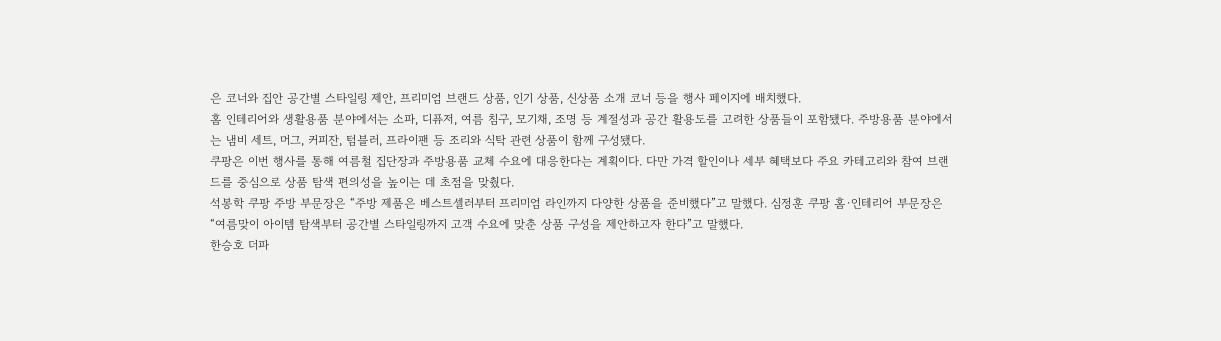은 코너와 집안 공간별 스타일링 제안, 프리미엄 브랜드 상품, 인기 상품, 신상품 소개 코너 등을 행사 페이지에 배치했다.
홈 인테리어와 생활용품 분야에서는 소파, 디퓨저, 여름 침구, 모기채, 조명 등 계절성과 공간 활용도를 고려한 상품들이 포함됐다. 주방용품 분야에서는 냄비 세트, 머그, 커피잔, 텀블러, 프라이팬 등 조리와 식탁 관련 상품이 함께 구성됐다.
쿠팡은 이번 행사를 통해 여름철 집단장과 주방용품 교체 수요에 대응한다는 계획이다. 다만 가격 할인이나 세부 혜택보다 주요 카테고리와 참여 브랜드를 중심으로 상품 탐색 편의성을 높이는 데 초점을 맞췄다.
석봉학 쿠팡 주방 부문장은 “주방 제품은 베스트셀러부터 프리미엄 라인까지 다양한 상품을 준비했다”고 말했다. 심정훈 쿠팡 홈·인테리어 부문장은 “여름맞이 아이템 탐색부터 공간별 스타일링까지 고객 수요에 맞춘 상품 구성을 제안하고자 한다”고 말했다.
한승호 더파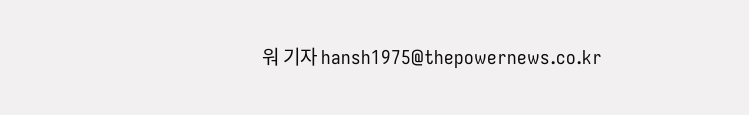워 기자 hansh1975@thepowernews.co.kr